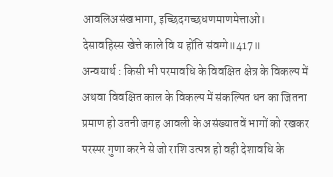आवलिअसंखभागा, इच्छिदगच्छधणमाणमेत्ताओ।
देसावहिस्स खेत्ते काले वि य होंति संवग्गे॥417॥
अन्वयार्थ : किसी भी परमावधि के विवक्षित क्षेत्र के विकल्प में अथवा विवक्षित काल के विकल्प में संकल्पित धन का जितना प्रमाण हो उतनी जगह आवली के असंख्यातवें भागों को रखकर परस्पर गुणा करने से जो राशि उत्पन्न हो वही देशावधि के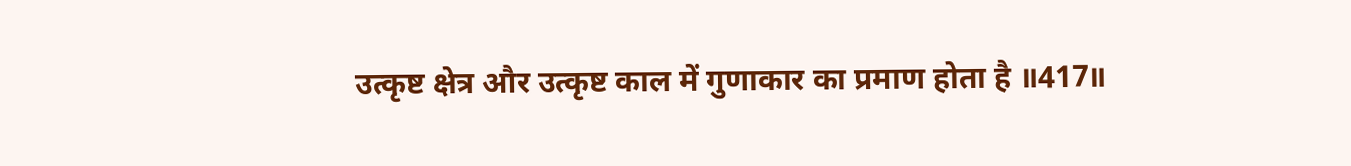उत्कृष्ट क्षेत्र और उत्कृष्ट काल में गुणाकार का प्रमाण होता है ॥417॥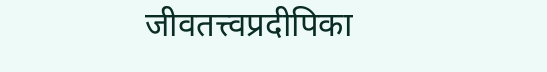जीवतत्त्वप्रदीपिका